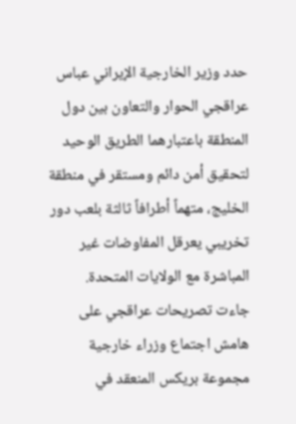حدد وزير الخارجية الإيراني عباس عراقجي الحوار والتعاون بين دول المنطقة باعتبارهما الطريق الوحيد لتحقيق أمن دائم ومستقر في منطقة الخليج، متهماً أطرافاً ثالثة بلعب دور تخريبي يعرقل المفاوضات غير المباشرة مع الولايات المتحدة.
جاءت تصريحات عراقجي على هامش اجتماع وزراء خارجية مجموعة بريكس المنعقد في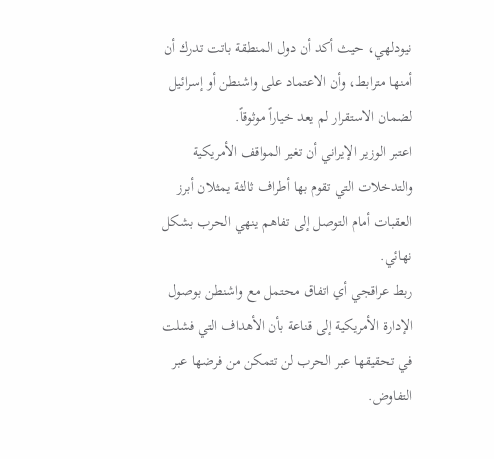نيودلهي، حيث أكد أن دول المنطقة باتت تدرك أن أمنها مترابط، وأن الاعتماد على واشنطن أو إسرائيل لضمان الاستقرار لم يعد خياراً موثوقاً.
اعتبر الوزير الإيراني أن تغير المواقف الأمريكية والتدخلات التي تقوم بها أطراف ثالثة يمثلان أبرز العقبات أمام التوصل إلى تفاهم ينهي الحرب بشكل نهائي.
ربط عراقجي أي اتفاق محتمل مع واشنطن بوصول الإدارة الأمريكية إلى قناعة بأن الأهداف التي فشلت في تحقيقها عبر الحرب لن تتمكن من فرضها عبر التفاوض.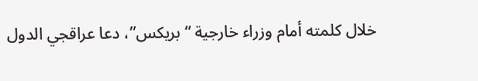خلال كلمته أمام وزراء خارجية “بريكس”، دعا عراقجي الدول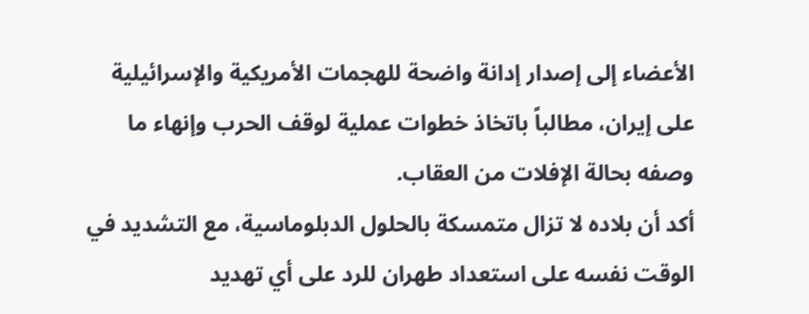الأعضاء إلى إصدار إدانة واضحة للهجمات الأمريكية والإسرائيلية على إيران، مطالباً باتخاذ خطوات عملية لوقف الحرب وإنهاء ما وصفه بحالة الإفلات من العقاب.
أكد أن بلاده لا تزال متمسكة بالحلول الدبلوماسية، مع التشديد في الوقت نفسه على استعداد طهران للرد على أي تهديد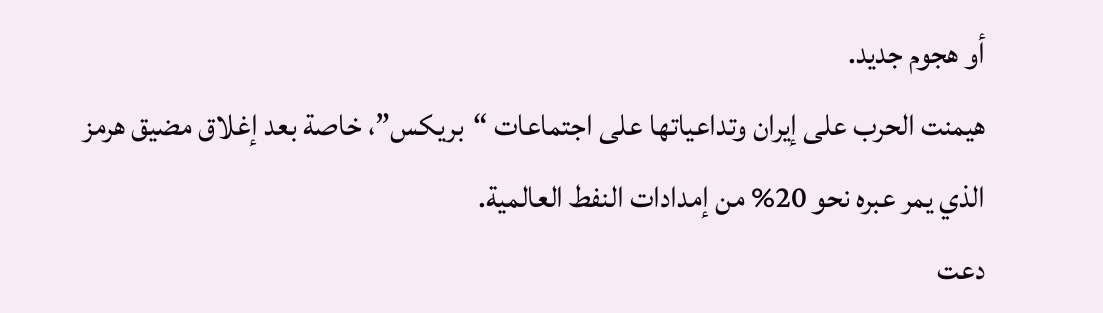أو هجوم جديد.
هيمنت الحرب على إيران وتداعياتها على اجتماعات “بريكس”، خاصة بعد إغلاق مضيق هرمز الذي يمر عبره نحو 20% من إمدادات النفط العالمية.
دعت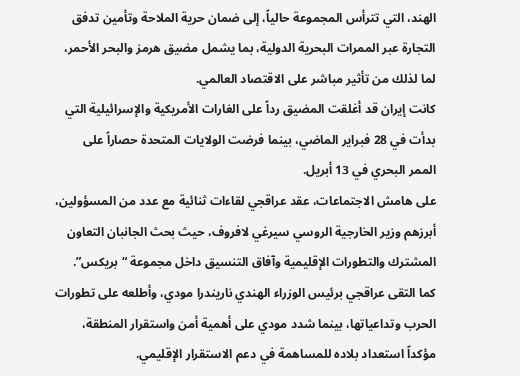الهند، التي تترأس المجموعة حالياً، إلى ضمان حرية الملاحة وتأمين تدفق التجارة عبر الممرات البحرية الدولية، بما يشمل مضيق هرمز والبحر الأحمر، لما لذلك من تأثير مباشر على الاقتصاد العالمي.
كانت إيران قد أغلقت المضيق رداً على الغارات الأمريكية والإسرائيلية التي بدأت في 28 فبراير الماضي، بينما فرضت الولايات المتحدة حصاراً على الممر البحري في 13 أبريل.
على هامش الاجتماعات، عقد عراقجي لقاءات ثنائية مع عدد من المسؤولين، أبرزهم وزير الخارجية الروسي سيرغي لافروف، حيث بحث الجانبان التعاون المشترك والتطورات الإقليمية وآفاق التنسيق داخل مجموعة “بريكس”.
كما التقى عراقجي برئيس الوزراء الهندي ناريندرا مودي، وأطلعه على تطورات الحرب وتداعياتها، بينما شدد مودي على أهمية أمن واستقرار المنطقة، مؤكداً استعداد بلاده للمساهمة في دعم الاستقرار الإقليمي.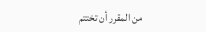من المقرر أن تختتم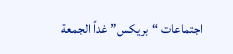اجتماعات “بريكس” غداً الجمعة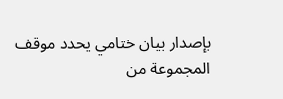بإصدار بيان ختامي يحدد موقف المجموعة من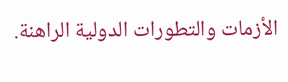الأزمات والتطورات الدولية الراهنة.